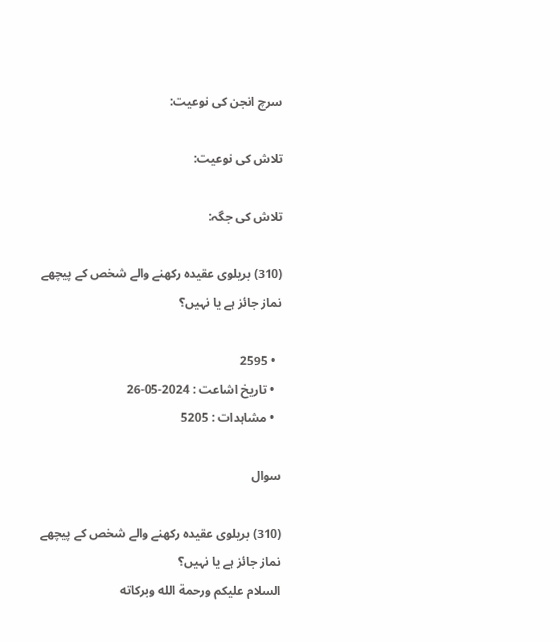سرچ انجن کی نوعیت:

تلاش کی نوعیت:

تلاش کی جگہ:

(310) بریلوی عقیدہ رکھنے والے شخص کے پیچھے نماز جائز ہے یا نہیں؟

  • 2595
  • تاریخ اشاعت : 2024-05-26
  • مشاہدات : 5205

سوال

(310) بریلوی عقیدہ رکھنے والے شخص کے پیچھے نماز جائز ہے یا نہیں؟
السلام عليكم ورحمة الله وبركاته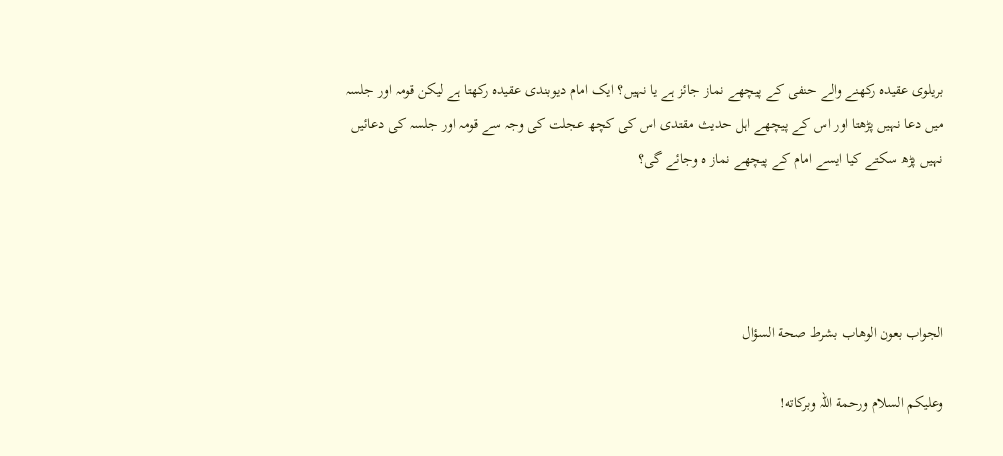بریلوی عقیدہ رکھنے والے حنفی کے پیچھے نماز جائز ہے یا نہیں؟ ایک امام دیوبندی عقیدہ رکھتا ہے لیکن قومہ اور جلسہ میں دعا نہیں پڑھتا اور اس کے پیچھے اہل حدیث مقتدی اس کی کچھ عجلت کی وجہ سے قومہ اور جلسہ کی دعائیں نہیں پڑھ سکتے کیا ایسے امام کے پیچھے نماز ہ وجائے گی؟




الجواب بعون الوهاب بشرط صحة السؤال

وعلیکم السلام ورحمة اللہ وبرکاته!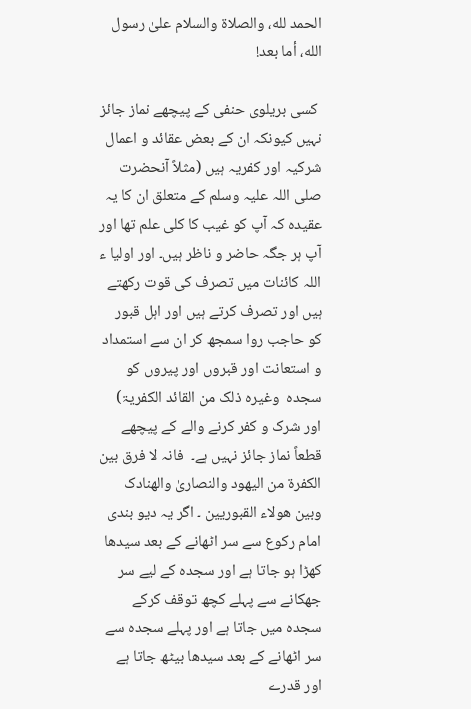الحمد لله، والصلاة والسلام علىٰ رسول الله، أما بعد!

 کسی بریلوی حنفی کے پیچھے نماز جائز نہیں کیونکہ ان کے بعض عقائد و اعمال شرکیہ اور کفریہ ہیں (مثلاً آنحضرت صلی اللہ علیہ وسلم کے متعلق ان کا یہ عقیدہ کہ آپ کو غیب کا کلی علم تھا اور آپ ہر جگہ حاضر و ناظر ہیں۔ اور اولیا ء اللہ کائنات میں تصرف کی قوت رکھتے ہیں اور تصرف کرتے ہیں اور اہل قبور کو حاجب روا سمجھ کر ان سے استمداد و استعانت اور قبروں اور پیروں کو سجدہ  وغیرہ ذلک من القائد الکفریۃ) اور شرک و کفر کرنے والے کے پیچھے قطعاً نماز جائز نہیں ہے۔  فانہ لا فرق بین الکفرة من الیھود والنصاریٰ والھنادک وبین ھولاء القبوریین ۔ اگر یہ دیو بندی امام رکوع سے سر اٹھانے کے بعد سیدھا کھڑا ہو جاتا ہے اور سجدہ کے لیے سر جھکانے سے پہلے کچھ توقف کرکے سجدہ میں جاتا ہے اور پہلے سجدہ سے سر اٹھانے کے بعد سیدھا بیٹھ جاتا ہے اور قدرے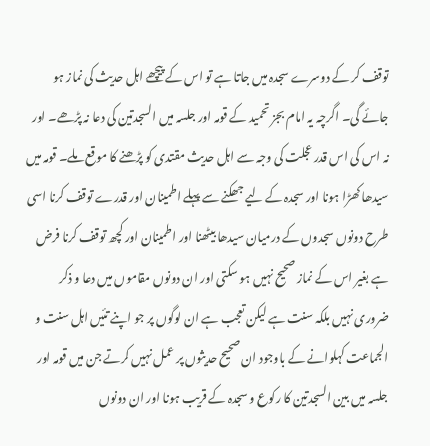توقف کر کے دوسرے سجدہ میں جاتا ہے تو اس کے پیچھے اہل حدیث کی نماز ہو جائے گی۔ اگرچہ یہ امام بجز تحمید کے قومہ اور جلسہ میں السجدتین کی دعا نہ پڑھے۔ اور نہ اس کی اس قدر عجلت کی وجہ سے اہل حدیث مقتدی کو پڑھنے کا موقع ملے۔ قومہ میں سیدھا کھڑا ہونا اور سجدہ کے لیے جھکنے سے پہلے اطمینان اور قدرے توقف کرنا اسی طرح دونوں سجدوں کے درمیان سیدھا بیٹھنا اور اطمینان اور کچھ توقف کرنا فرض ہے بغیر اس کے نماز صحیح نہیں ہو سکتی اور ان دونوں مقاموں میں دعا و ذکر ضروری نہیں بلکہ سنت ہے لیکن تعجب ہے ان لوگوں پر جو اپنے تئیں اہل سنت و الجماعت کہلوانے کے باوجود ان صحیح حدیثوں پر عمل نہیں کرتے جن میں قومہ اور جلسہ میں بین السجدتین کا رکوع و سجدہ کے قریب ہونا اور ان دونوں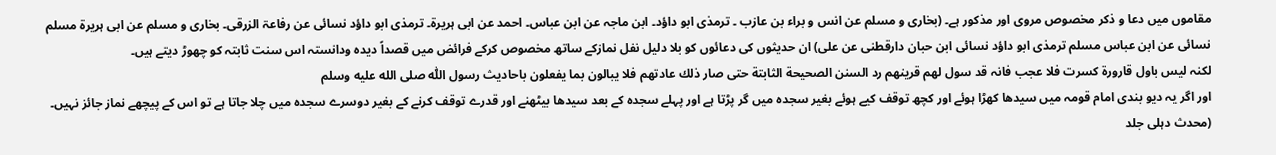مقاموں میں دعا و ذکر مخصوص مروی اور مذکور ہے۔ (بخاری و مسلم عن انس و براء بن عازب ۔ ترمذی ابو داؤد۔ ابن ماجہ عن ابن عباس۔ احمد عن ابی ہریرۃ۔ ترمذی ابو داؤد نسائی عن رفاعۃ الزرقی۔ بخاری و مسلم عن ابی ہریرۃ مسلم نسائی عن ابن عباس مسلم ترمذی ابو داؤد نسائی ابن حبان دارقطنی عن علی) ان حدیثوں کی دعائوں کو بلا دلیل نفل نمازکے ساتھ مخصوص کرکے فرائض میں قصداً دیدہ ودانستہ اس سنت ثابتہ کو چھوڑ دیتے ہیں۔
لکنہ لیس باول قارورة کسرت فلا عجب فانہ قد سول لھم قرینھم رد السنن الصحیحة الثابتة حتی صار ذلك عادتھم فلا یبالون بما یفعلون باحادیث رسول اللّٰہ صلى الله عليه وسلم
اور اگر یہ دیو بندی امام قومہ میں سیدھا کھڑا ہوئے اور کچھ توقف کیے ہوئے بغیر سجدہ میں گر پڑتا ہے اور پہلے سجدہ کے بعد سیدھا بیٹھنے اور قدرے توقف کرنے کے بغیر دوسرے سجدہ میں چلا جاتا ہے تو اس کے پیچھے نماز جائز نہیں۔ (محدث دہلی جلد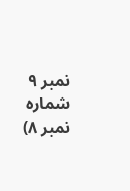نمبر ۹ شمارہ نمبر ۸)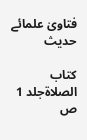فتاویٰ علمائے حدیث

کتاب الصلاۃجلد 1 ص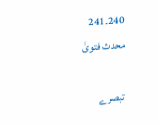240۔241
محدث فتویٰ

تبصرے